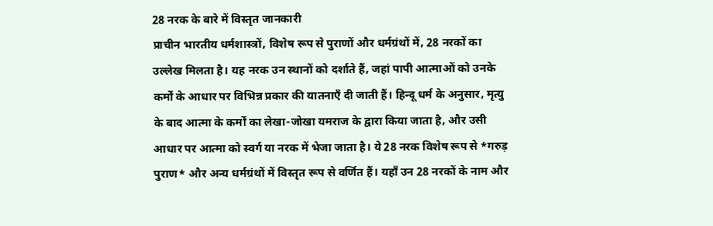28 नरक के बारे में विस्तृत जानकारी
प्राचीन भारतीय धर्मशास्त्रों, विशेष रूप से पुराणों और धर्मग्रंथों में, 28 नरकों का उल्लेख मिलता है। यह नरक उन स्थानों को दर्शाते हैं, जहां पापी आत्माओं को उनके कर्मों के आधार पर विभिन्न प्रकार की यातनाएँ दी जाती हैं। हिन्दू धर्म के अनुसार, मृत्यु के बाद आत्मा के कर्मों का लेखा-जोखा यमराज के द्वारा किया जाता है, और उसी आधार पर आत्मा को स्वर्ग या नरक में भेजा जाता है। ये 28 नरक विशेष रूप से *गरुड़ पुराण* और अन्य धर्मग्रंथों में विस्तृत रूप से वर्णित हैं। यहाँ उन 28 नरकों के नाम और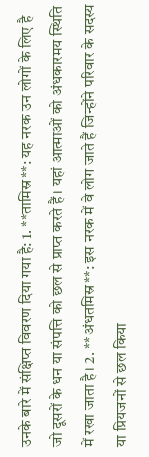उनके बारे में संक्षिप्त विवरण दिया गया है: 1. **तामिस्र**: यह नरक उन लोगों के लिए है जो दूसरों के धन या संपत्ति को छल से प्राप्त करते हैं। यहां आत्माओं को अंधकारमय स्थिति में रखा जाता है। 2. **अंधतमिस्र**: इस नरक में वे लोग जाते हैं जिन्होंने परिवार के सदस्य या प्रियजनों से छल किया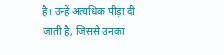है। उन्हें अत्यधिक पीड़ा दी जाती है, जिससे उनका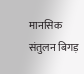मानसिक संतुलन बिगड़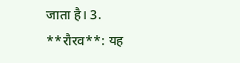जाता है। 3. **रौरव**: यह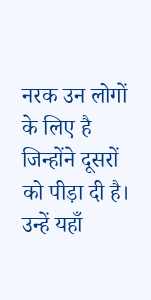नरक उन लोगों के लिए है जिन्होंने दूसरों को पीड़ा दी है। उन्हें यहाँ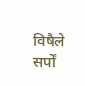विषैले सर्पों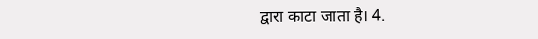द्वारा काटा जाता है। 4.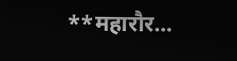**महारौर...